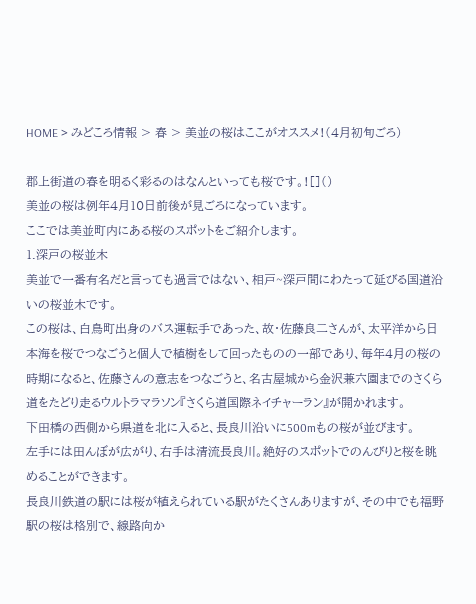HOME > みどころ情報 > 春 > 美並の桜はここがオススメ!(4月初旬ごろ)

郡上街道の春を明るく彩るのはなんといっても桜です。![]()
美並の桜は例年4月10日前後が見ごろになっています。
ここでは美並町内にある桜のスポットをご紹介します。
1.深戸の桜並木
美並で一番有名だと言っても過言ではない、相戸~深戸間にわたって延びる国道沿いの桜並木です。
この桜は、白鳥町出身のバス運転手であった、故・佐藤良二さんが、太平洋から日本海を桜でつなごうと個人で植樹をして回ったものの一部であり、毎年4月の桜の時期になると、佐藤さんの意志をつなごうと、名古屋城から金沢兼六園までのさくら道をたどり走るウルトラマラソン『さくら道国際ネイチャーラン』が開かれます。
下田橋の西側から県道を北に入ると、長良川沿いに500mもの桜が並びます。
左手には田んぼが広がり、右手は清流長良川。絶好のスポットでのんびりと桜を眺めることができます。
長良川鉄道の駅には桜が植えられている駅がたくさんありますが、その中でも福野駅の桜は格別で、線路向か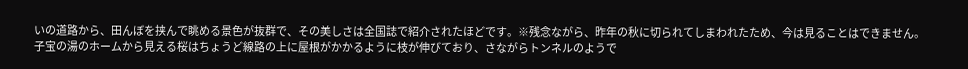いの道路から、田んぼを挟んで眺める景色が抜群で、その美しさは全国誌で紹介されたほどです。※残念ながら、昨年の秋に切られてしまわれたため、今は見ることはできません。
子宝の湯のホームから見える桜はちょうど線路の上に屋根がかかるように枝が伸びており、さながらトンネルのようで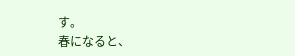す。
春になると、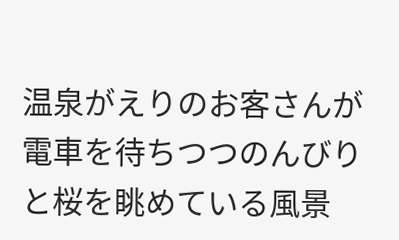温泉がえりのお客さんが電車を待ちつつのんびりと桜を眺めている風景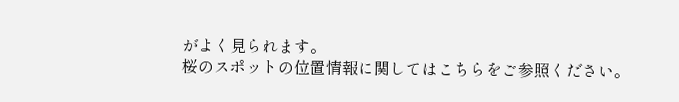がよく見られます。
桜のスポットの位置情報に関してはこちらをご参照ください。